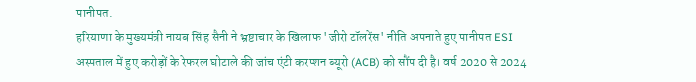पानीपत.
हरियाणा के मुख्यमंत्री नायब सिंह सैनी ने भ्रष्टाचार के खिलाफ 'जीरो टॉलरेंस' नीति अपनाते हुए पानीपत ESI अस्पताल में हुए करोड़ों के रेफरल घोटाले की जांच एंटी करप्शन ब्यूरो (ACB) को सौंप दी है। वर्ष 2020 से 2024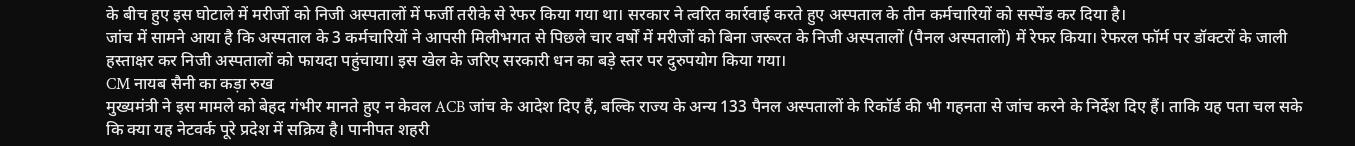के बीच हुए इस घोटाले में मरीजों को निजी अस्पतालों में फर्जी तरीके से रेफर किया गया था। सरकार ने त्वरित कार्रवाई करते हुए अस्पताल के तीन कर्मचारियों को सस्पेंड कर दिया है।
जांच में सामने आया है कि अस्पताल के 3 कर्मचारियों ने आपसी मिलीभगत से पिछले चार वर्षों में मरीजों को बिना जरूरत के निजी अस्पतालों (पैनल अस्पतालों) में रेफर किया। रेफरल फॉर्म पर डॉक्टरों के जाली हस्ताक्षर कर निजी अस्पतालों को फायदा पहुंचाया। इस खेल के जरिए सरकारी धन का बड़े स्तर पर दुरुपयोग किया गया।
CM नायब सैनी का कड़ा रुख
मुख्यमंत्री ने इस मामले को बेहद गंभीर मानते हुए न केवल ACB जांच के आदेश दिए हैं, बल्कि राज्य के अन्य 133 पैनल अस्पतालों के रिकॉर्ड की भी गहनता से जांच करने के निर्देश दिए हैं। ताकि यह पता चल सके कि क्या यह नेटवर्क पूरे प्रदेश में सक्रिय है। पानीपत शहरी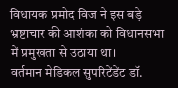विधायक प्रमोद विज ने इस बड़े भ्रष्टाचार की आशंका को विधानसभा में प्रमुखता से उठाया था।
वर्तमान मेडिकल सुपरिटेंडेंट डॉ.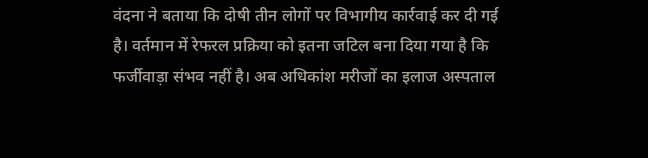वंदना ने बताया कि दोषी तीन लोगों पर विभागीय कार्रवाई कर दी गई है। वर्तमान में रेफरल प्रक्रिया को इतना जटिल बना दिया गया है कि फर्जीवाड़ा संभव नहीं है। अब अधिकांश मरीजों का इलाज अस्पताल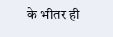के भीतर ही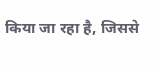किया जा रहा है, जिससे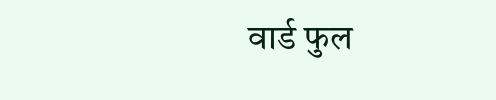वार्ड फुल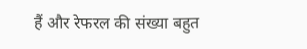हैं और रेफरल की संख्या बहुत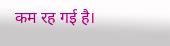कम रह गई है।